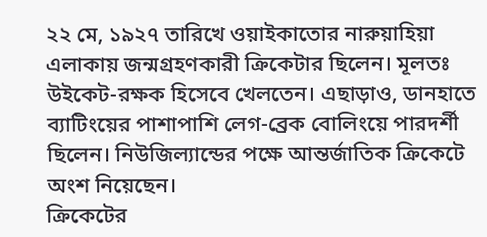২২ মে, ১৯২৭ তারিখে ওয়াইকাতোর নারুয়াহিয়া এলাকায় জন্মগ্রহণকারী ক্রিকেটার ছিলেন। মূলতঃ উইকেট-রক্ষক হিসেবে খেলতেন। এছাড়াও, ডানহাতে ব্যাটিংয়ের পাশাপাশি লেগ-ব্রেক বোলিংয়ে পারদর্শী ছিলেন। নিউজিল্যান্ডের পক্ষে আন্তর্জাতিক ক্রিকেটে অংশ নিয়েছেন।
ক্রিকেটের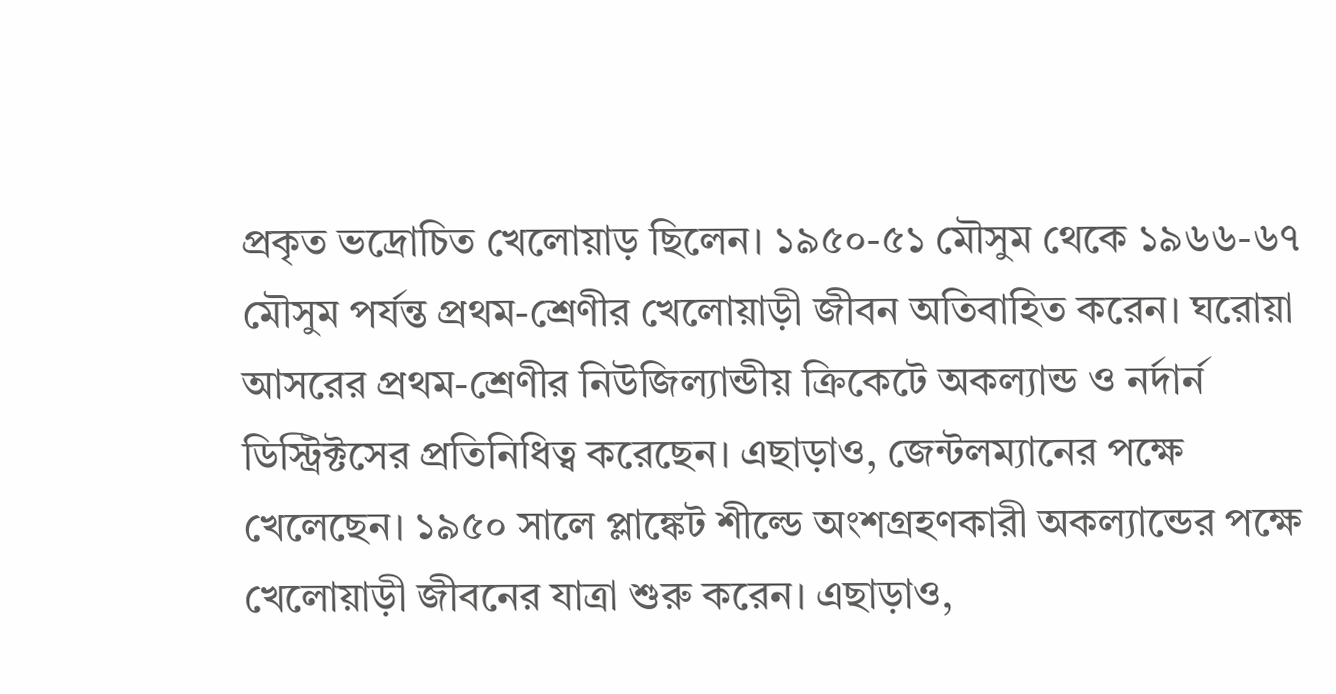প্রকৃত ভদ্রোচিত খেলোয়াড় ছিলেন। ১৯৫০-৫১ মৌসুম থেকে ১৯৬৬-৬৭ মৌসুম পর্যন্ত প্রথম-শ্রেণীর খেলোয়াড়ী জীবন অতিবাহিত করেন। ঘরোয়া আসরের প্রথম-শ্রেণীর নিউজিল্যান্ডীয় ক্রিকেটে অকল্যান্ড ও নর্দার্ন ডিস্ট্রিক্টসের প্রতিনিধিত্ব করেছেন। এছাড়াও, জেন্টলম্যানের পক্ষে খেলেছেন। ১৯৫০ সালে প্লাঙ্কেট শীল্ডে অংশগ্রহণকারী অকল্যান্ডের পক্ষে খেলোয়াড়ী জীবনের যাত্রা শুরু করেন। এছাড়াও,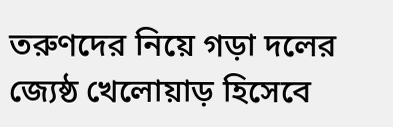তরুণদের নিয়ে গড়া দলের জ্যেষ্ঠ খেলোয়াড় হিসেবে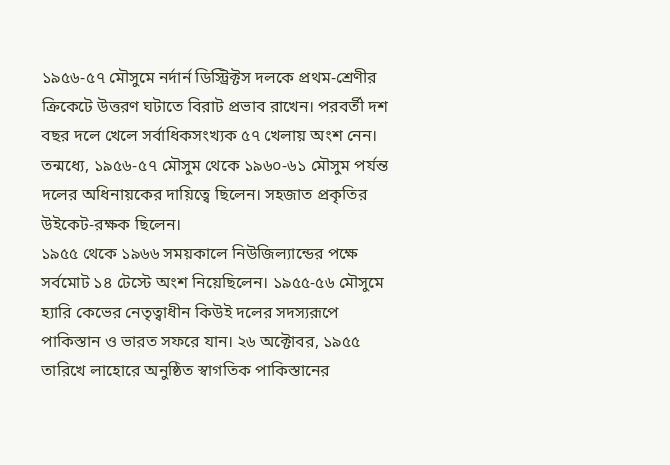১৯৫৬-৫৭ মৌসুমে নর্দার্ন ডিস্ট্রিক্টস দলকে প্রথম-শ্রেণীর ক্রিকেটে উত্তরণ ঘটাতে বিরাট প্রভাব রাখেন। পরবর্তী দশ বছর দলে খেলে সর্বাধিকসংখ্যক ৫৭ খেলায় অংশ নেন। তন্মধ্যে, ১৯৫৬-৫৭ মৌসুম থেকে ১৯৬০-৬১ মৌসুম পর্যন্ত দলের অধিনায়কের দায়িত্বে ছিলেন। সহজাত প্রকৃতির উইকেট-রক্ষক ছিলেন।
১৯৫৫ থেকে ১৯৬৬ সময়কালে নিউজিল্যান্ডের পক্ষে সর্বমোট ১৪ টেস্টে অংশ নিয়েছিলেন। ১৯৫৫-৫৬ মৌসুমে হ্যারি কেভের নেতৃত্বাধীন কিউই দলের সদস্যরূপে পাকিস্তান ও ভারত সফরে যান। ২৬ অক্টোবর, ১৯৫৫ তারিখে লাহোরে অনুষ্ঠিত স্বাগতিক পাকিস্তানের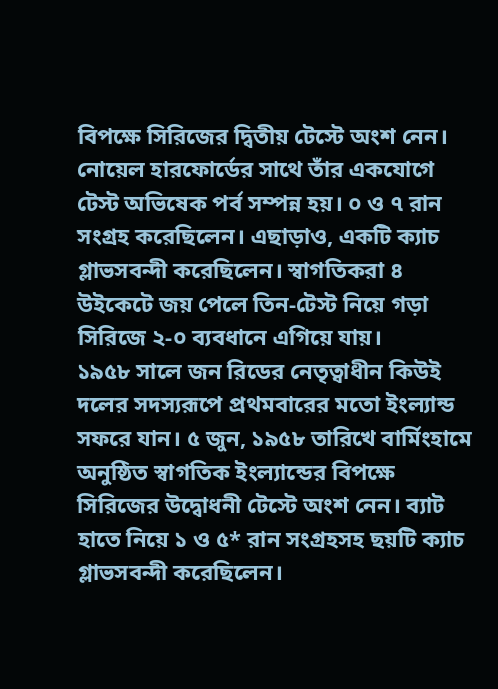বিপক্ষে সিরিজের দ্বিতীয় টেস্টে অংশ নেন। নোয়েল হারফোর্ডের সাথে তাঁর একযোগে টেস্ট অভিষেক পর্ব সম্পন্ন হয়। ০ ও ৭ রান সংগ্রহ করেছিলেন। এছাড়াও, একটি ক্যাচ গ্লাভসবন্দী করেছিলেন। স্বাগতিকরা ৪ উইকেটে জয় পেলে তিন-টেস্ট নিয়ে গড়া সিরিজে ২-০ ব্যবধানে এগিয়ে যায়।
১৯৫৮ সালে জন রিডের নেতৃত্বাধীন কিউই দলের সদস্যরূপে প্রথমবারের মতো ইংল্যান্ড সফরে যান। ৫ জুন, ১৯৫৮ তারিখে বার্মিংহামে অনুষ্ঠিত স্বাগতিক ইংল্যান্ডের বিপক্ষে সিরিজের উদ্বোধনী টেস্টে অংশ নেন। ব্যাট হাতে নিয়ে ১ ও ৫* রান সংগ্রহসহ ছয়টি ক্যাচ গ্লাভসবন্দী করেছিলেন।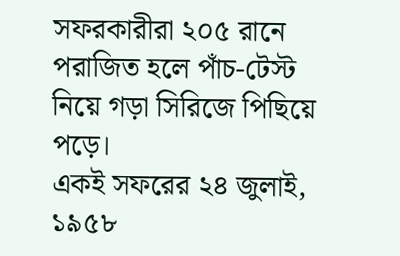সফরকারীরা ২০৫ রানে পরাজিত হলে পাঁচ-টেস্ট নিয়ে গড়া সিরিজে পিছিয়ে পড়ে।
একই সফরের ২৪ জুলাই, ১৯৫৮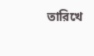তারিখে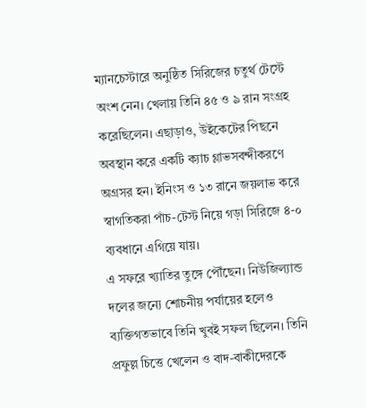ম্যানচেস্টারে অনুষ্ঠিত সিরিজের চতুর্থ টেস্টে অংশ নেন। খেলায় তিনি ৪৫ ও ৯ রান সংগ্রহ করেছিলেন। এছাড়াও, উইকেটের পিছনে অবস্থান করে একটি ক্যাচ গ্লাভসবন্দীকরণে অগ্রসর হন। ইনিংস ও ১৩ রানে জয়লাভ করে স্বাগতিকরা পাঁচ-টেস্ট নিয়ে গড়া সিরিজে ৪-০ ব্যবধানে এগিয়ে যায়।
এ সফরে খ্যাতির তুঙ্গে পৌঁছেন। নিউজিল্যান্ড দলের জন্যে শোচনীয় পর্যায়ের হলেও ব্যক্তিগতভাবে তিনি খুবই সফল ছিলেন। তিনি প্রফুল্ল চিত্তে খেলেন ও বাদ-বাকীদেরকে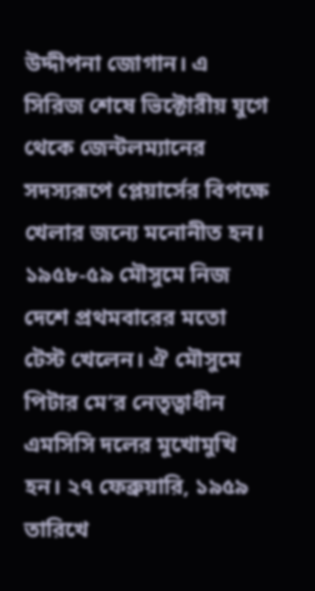উদ্দীপনা জোগান। এ সিরিজ শেষে ভিক্টোরীয় যুগে থেকে জেন্টলম্যানের সদস্যরূপে প্লেয়ার্সের বিপক্ষে খেলার জন্যে মনোনীত হন।
১৯৫৮-৫৯ মৌসুমে নিজ দেশে প্রথমবারের মতো টেস্ট খেলেন। ঐ মৌসুমে পিটার মে’র নেতৃত্বাধীন এমসিসি দলের মুখোমুখি হন। ২৭ ফেব্রুয়ারি, ১৯৫৯ তারিখে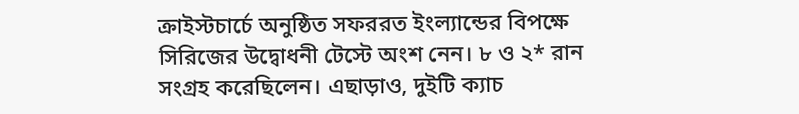ক্রাইস্টচার্চে অনুষ্ঠিত সফররত ইংল্যান্ডের বিপক্ষে সিরিজের উদ্বোধনী টেস্টে অংশ নেন। ৮ ও ২* রান সংগ্রহ করেছিলেন। এছাড়াও, দুইটি ক্যাচ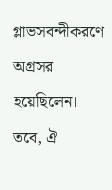গ্লাভসবন্দীকরণে অগ্রসর হয়েছিলেন। তবে, ঐ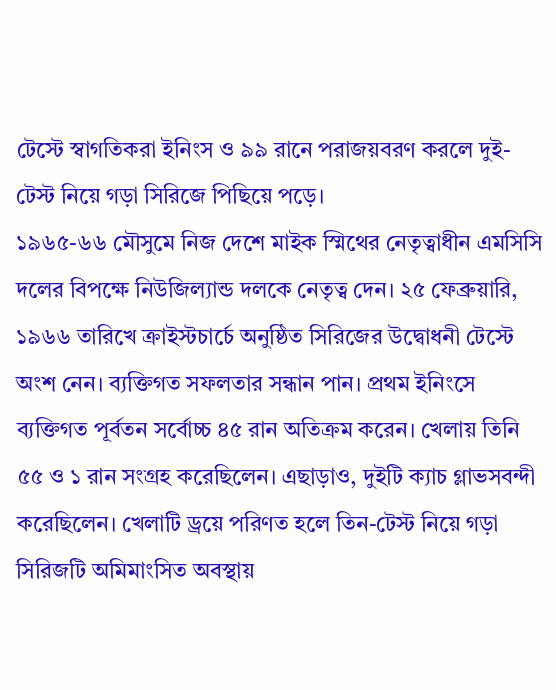টেস্টে স্বাগতিকরা ইনিংস ও ৯৯ রানে পরাজয়বরণ করলে দুই-টেস্ট নিয়ে গড়া সিরিজে পিছিয়ে পড়ে।
১৯৬৫-৬৬ মৌসুমে নিজ দেশে মাইক স্মিথের নেতৃত্বাধীন এমসিসি দলের বিপক্ষে নিউজিল্যান্ড দলকে নেতৃত্ব দেন। ২৫ ফেব্রুয়ারি, ১৯৬৬ তারিখে ক্রাইস্টচার্চে অনুষ্ঠিত সিরিজের উদ্বোধনী টেস্টে অংশ নেন। ব্যক্তিগত সফলতার সন্ধান পান। প্রথম ইনিংসে ব্যক্তিগত পূর্বতন সর্বোচ্চ ৪৫ রান অতিক্রম করেন। খেলায় তিনি ৫৫ ও ১ রান সংগ্রহ করেছিলেন। এছাড়াও, দুইটি ক্যাচ গ্লাভসবন্দী করেছিলেন। খেলাটি ড্রয়ে পরিণত হলে তিন-টেস্ট নিয়ে গড়া সিরিজটি অমিমাংসিত অবস্থায়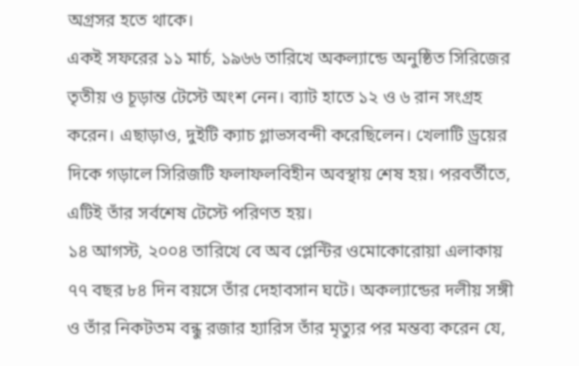অগ্রসর হতে থাকে।
একই সফরের ১১ মার্চ, ১৯৬৬ তারিখে অকল্যান্ডে অনুষ্ঠিত সিরিজের তৃতীয় ও চূড়ান্ত টেস্টে অংশ নেন। ব্যাট হাতে ১২ ও ৬ রান সংগ্রহ করেন। এছাড়াও, দুইটি ক্যাচ গ্লাভসবন্দী করেছিলেন। খেলাটি ড্রয়ের দিকে গড়ালে সিরিজটি ফলাফলবিহীন অবস্থায় শেষ হয়। পরবর্তীতে, এটিই তাঁর সর্বশেষ টেস্টে পরিণত হয়।
১৪ আগস্ট, ২০০৪ তারিখে বে অব প্লেন্টির ওমোকোরোয়া এলাকায় ৭৭ বছর ৮৪ দিন বয়সে তাঁর দেহাবসান ঘটে। অকল্যান্ডের দলীয় সঙ্গী ও তাঁর নিকটতম বন্ধু রজার হ্যারিস তাঁর মৃত্যুর পর মন্তব্য করেন যে,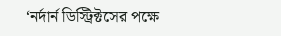‘নর্দার্ন ডিস্ট্রিক্টসের পক্ষে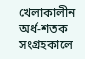খেলাকালীন অর্ধ-শতক সংগ্রহকালে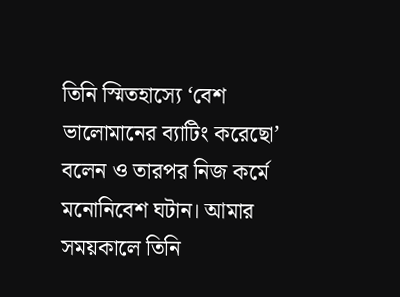তিনি স্মিতহাস্যে ‘বেশ ভালোমানের ব্যাটিং করেছো’ বলেন ও তারপর নিজ কর্মে মনোনিবেশ ঘটান। আমার সময়কালে তিনি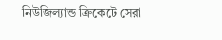নিউজিল্যান্ড ক্রিকেটে সেরা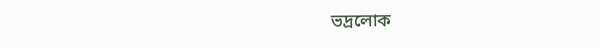ভদ্রলোক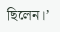ছিলেন।’